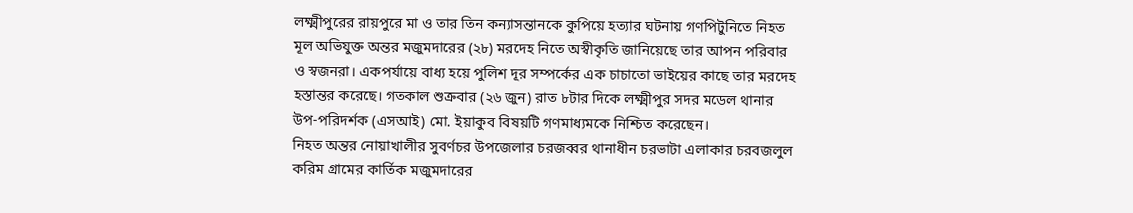লক্ষ্মীপুরের রায়পুরে মা ও তার তিন কন্যাসন্তানকে কুপিয়ে হত্যার ঘটনায় গণপিটুনিতে নিহত মূল অভিযুক্ত অন্তর মজুমদারের (২৮) মরদেহ নিতে অস্বীকৃতি জানিয়েছে তার আপন পরিবার ও স্বজনরা। একপর্যায়ে বাধ্য হয়ে পুলিশ দূর সম্পর্কের এক চাচাতো ভাইয়ের কাছে তার মরদেহ হস্তান্তর করেছে। গতকাল শুক্রবার (২৬ জুন) রাত ৮টার দিকে লক্ষ্মীপুর সদর মডেল থানার উপ-পরিদর্শক (এসআই) মো. ইয়াকুব বিষয়টি গণমাধ্যমকে নিশ্চিত করেছেন।
নিহত অন্তর নোয়াখালীর সুবর্ণচর উপজেলার চরজব্বর থানাধীন চরভাটা এলাকার চরবজলুল করিম গ্রামের কার্তিক মজুমদারের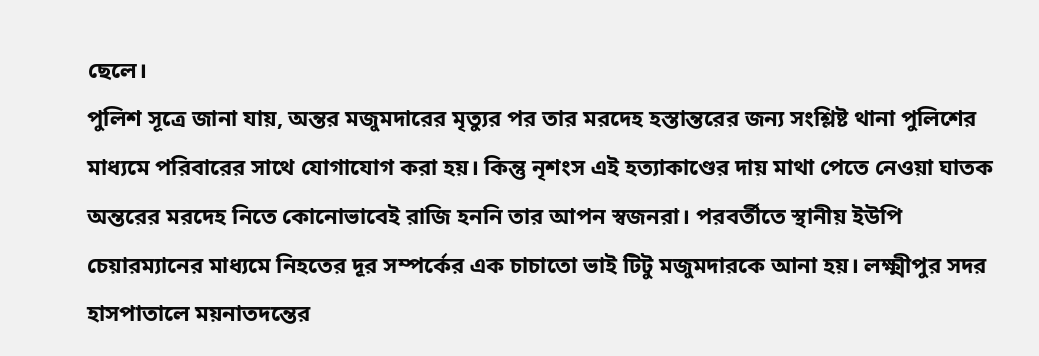ছেলে।
পুলিশ সূত্রে জানা যায়, অন্তর মজুমদারের মৃত্যুর পর তার মরদেহ হস্তান্তরের জন্য সংশ্লিষ্ট থানা পুলিশের মাধ্যমে পরিবারের সাথে যোগাযোগ করা হয়। কিন্তু নৃশংস এই হত্যাকাণ্ডের দায় মাথা পেতে নেওয়া ঘাতক অন্তরের মরদেহ নিতে কোনোভাবেই রাজি হননি তার আপন স্বজনরা। পরবর্তীতে স্থানীয় ইউপি চেয়ারম্যানের মাধ্যমে নিহতের দূর সম্পর্কের এক চাচাতো ভাই টিটু মজুমদারকে আনা হয়। লক্ষ্মীপুর সদর হাসপাতালে ময়নাতদন্তের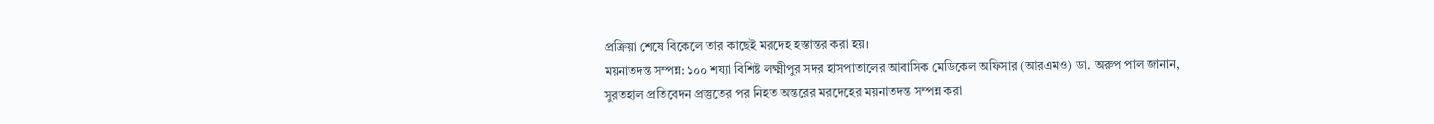প্রক্রিয়া শেষে বিকেলে তার কাছেই মরদেহ হস্তান্তর করা হয়।
ময়নাতদন্ত সম্পন্ন: ১০০ শয্যা বিশিষ্ট লক্ষ্মীপুর সদর হাসপাতালের আবাসিক মেডিকেল অফিসার (আরএমও) ডা. অরুপ পাল জানান, সুরতহাল প্রতিবেদন প্রস্তুতের পর নিহত অন্তরের মরদেহের ময়নাতদন্ত সম্পন্ন করা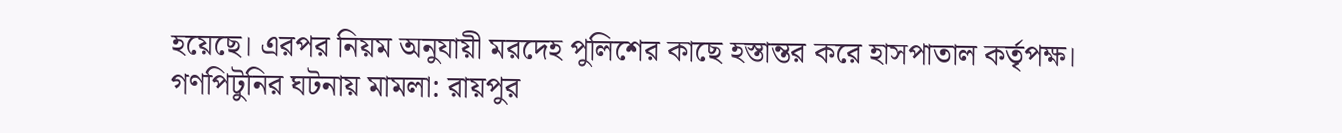হয়েছে। এরপর নিয়ম অনুযায়ী মরদেহ পুলিশের কাছে হস্তান্তর করে হাসপাতাল কর্তৃপক্ষ।
গণপিটুনির ঘটনায় মামলা: রায়পুর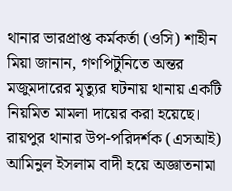থানার ভারপ্রাপ্ত কর্মকর্তা (ওসি) শাহীন মিয়া জানান, গণপিটুনিতে অন্তর মজুমদারের মৃত্যুর ঘটনায় থানায় একটি নিয়মিত মামলা দায়ের করা হয়েছে। রায়পুর থানার উপ-পরিদর্শক (এসআই) আমিনুল ইসলাম বাদী হয়ে অজ্ঞাতনামা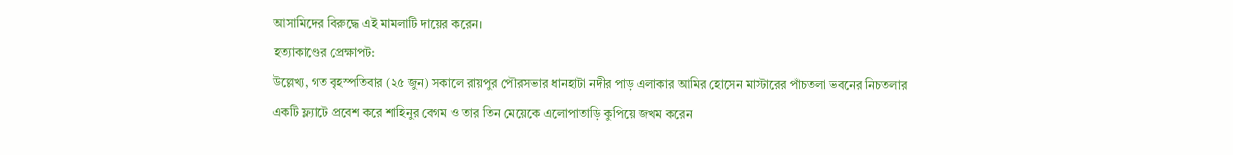আসামিদের বিরুদ্ধে এই মামলাটি দায়ের করেন।
হত্যাকাণ্ডের প্রেক্ষাপট:
উল্লেখ্য, গত বৃহস্পতিবার (২৫ জুন) সকালে রায়পুর পৌরসভার ধানহাটা নদীর পাড় এলাকার আমির হোসেন মাস্টারের পাঁচতলা ভবনের নিচতলার একটি ফ্ল্যাটে প্রবেশ করে শাহিনুর বেগম ও তার তিন মেয়েকে এলোপাতাড়ি কুপিয়ে জখম করেন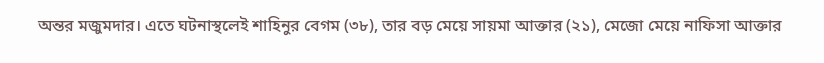অন্তর মজুমদার। এতে ঘটনাস্থলেই শাহিনুর বেগম (৩৮), তার বড় মেয়ে সায়মা আক্তার (২১), মেজো মেয়ে নাফিসা আক্তার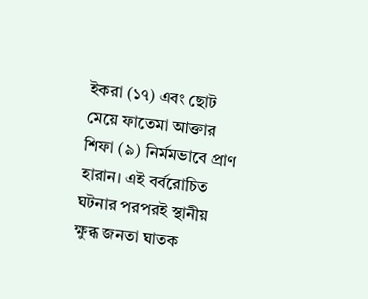ইকরা (১৭) এবং ছোট মেয়ে ফাতেমা আক্তার শিফা (৯) নির্মমভাবে প্রাণ হারান। এই বর্বরোচিত ঘটনার পরপরই স্থানীয় ক্ষুব্ধ জনতা ঘাতক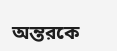অন্তরকে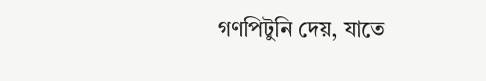গণপিটুনি দেয়, যাতে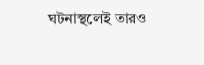ঘটনাস্থলেই তারও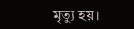মৃত্যু হয়।